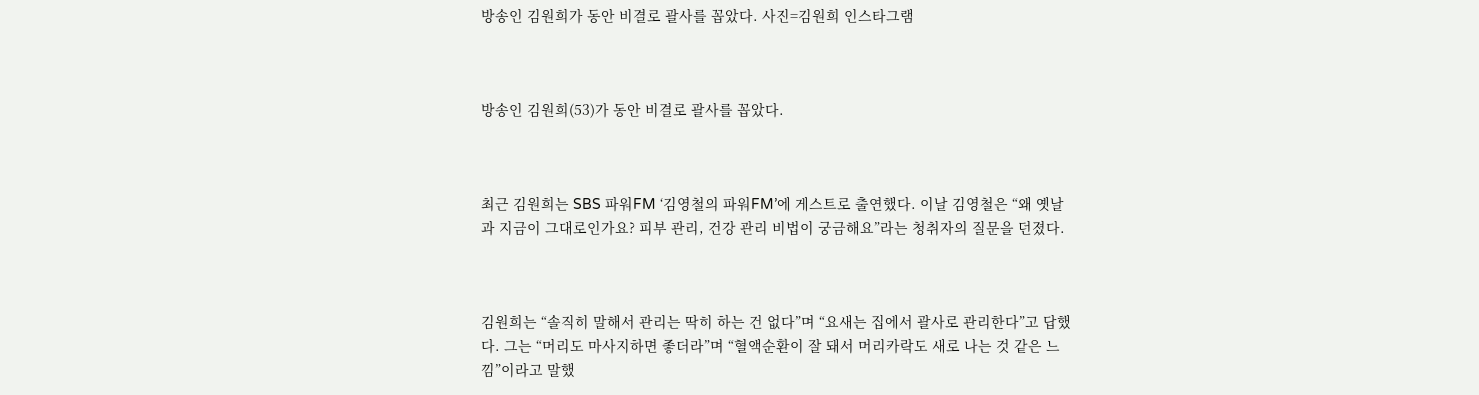방송인 김원희가 동안 비결로 괄사를 꼽았다. 사진=김원희 인스타그램



방송인 김원희(53)가 동안 비결로 괄사를 꼽았다.



최근 김원희는 SBS 파워FM ‘김영철의 파워FM’에 게스트로 출연했다. 이날 김영철은 “왜 옛날과 지금이 그대로인가요? 피부 관리, 건강 관리 비법이 궁금해요”라는 청취자의 질문을 던졌다.



김원희는 “솔직히 말해서 관리는 딱히 하는 건 없다”며 “요새는 집에서 괄사로 관리한다”고 답했다. 그는 “머리도 마사지하면 좋더라”며 “혈액순환이 잘 돼서 머리카락도 새로 나는 것 같은 느낌”이라고 말했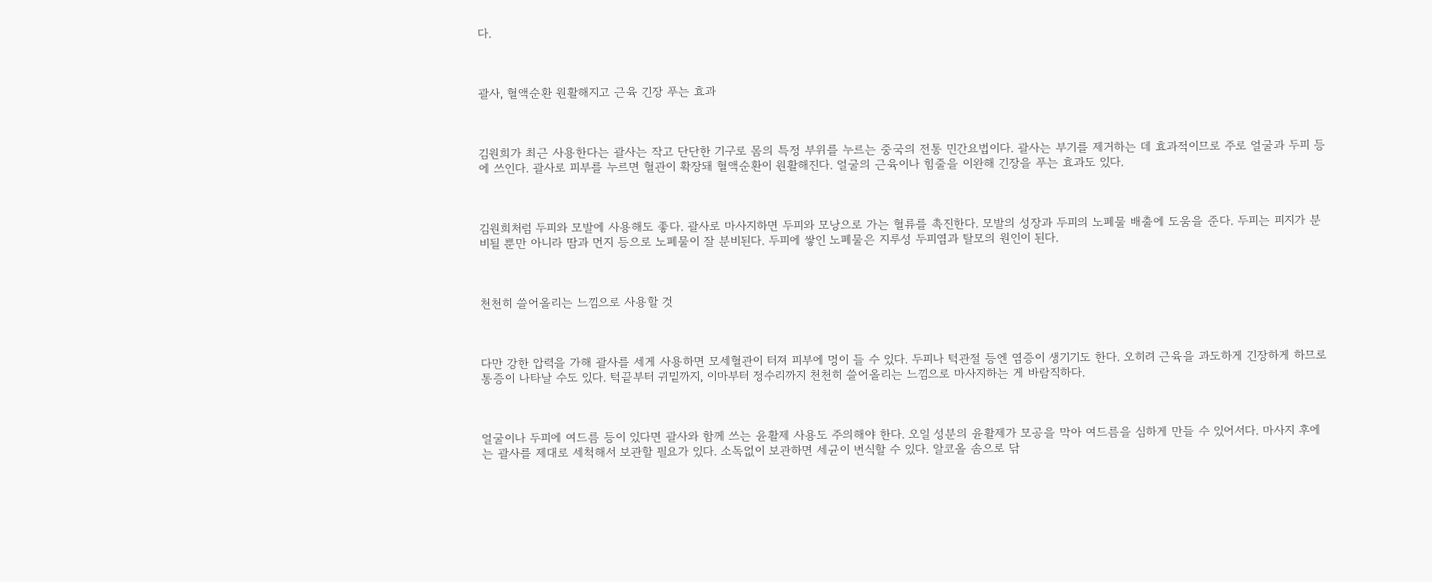다.



괄사, 혈액순환 원활해지고 근육 긴장 푸는 효과



김원희가 최근 사용한다는 괄사는 작고 단단한 기구로 몸의 특정 부위를 누르는 중국의 전통 민간요법이다. 괄사는 부기를 제거하는 데 효과적이므로 주로 얼굴과 두피 등에 쓰인다. 괄사로 피부를 누르면 혈관이 확장돼 혈액순환이 원활해진다. 얼굴의 근육이나 힘줄을 이완해 긴장을 푸는 효과도 있다.



김원희처럼 두피와 모발에 사용해도 좋다. 괄사로 마사지하면 두피와 모낭으로 가는 혈류를 촉진한다. 모발의 성장과 두피의 노폐물 배출에 도움을 준다. 두피는 피지가 분비될 뿐만 아니라 땀과 먼지 등으로 노폐물이 잘 분비된다. 두피에 쌓인 노폐물은 지루성 두피염과 탈모의 원인이 된다.



천천히 쓸어올리는 느낌으로 사용할 것



다만 강한 압력을 가해 괄사를 세게 사용하면 모세혈관이 터져 피부에 멍이 들 수 있다. 두피나 턱관절 등엔 염증이 생기기도 한다. 오히려 근육을 과도하게 긴장하게 하므로 통증이 나타날 수도 있다. 턱끝부터 귀밑까지, 이마부터 정수리까지 천천히 쓸어올리는 느낌으로 마사지하는 게 바람직하다.



얼굴이나 두피에 여드름 등이 있다면 괄사와 함께 쓰는 윤활제 사용도 주의해야 한다. 오일 성분의 윤활제가 모공을 막아 여드름을 심하게 만들 수 있어서다. 마사지 후에는 괄사를 제대로 세척해서 보관할 필요가 있다. 소독없이 보관하면 세균이 번식할 수 있다. 알코올 솜으로 닦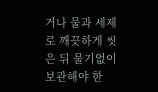거나 물과 세제로 깨끗하게 씻은 뒤 물기없이 보관해야 한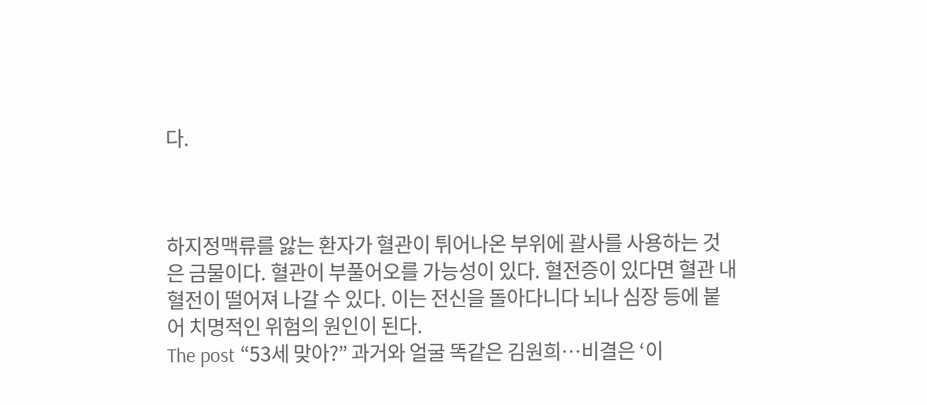다.



하지정맥류를 앓는 환자가 혈관이 튀어나온 부위에 괄사를 사용하는 것은 금물이다. 혈관이 부풀어오를 가능성이 있다. 혈전증이 있다면 혈관 내 혈전이 떨어져 나갈 수 있다. 이는 전신을 돌아다니다 뇌나 심장 등에 붙어 치명적인 위험의 원인이 된다.
The post “53세 맞아?” 과거와 얼굴 똑같은 김원희…비결은 ‘이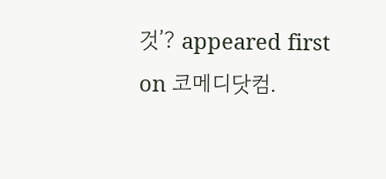것’? appeared first on 코메디닷컴.